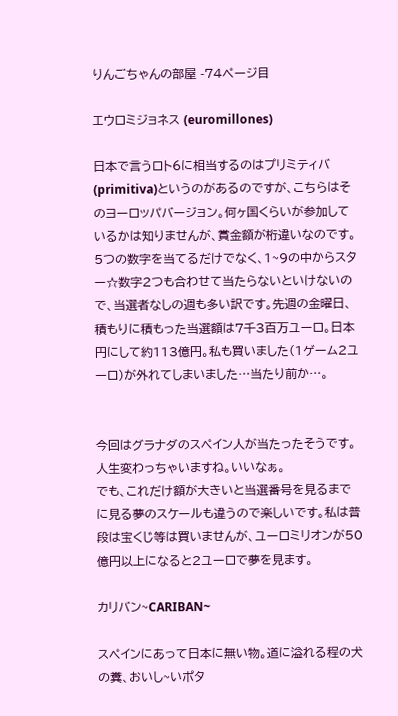りんごちゃんの部屋 -74ページ目

エウロミジョネス (euromillones)

日本で言うロト6に相当するのはプリミティバ(primitiva)というのがあるのですが、こちらはそのヨーロッパバージョン。何ヶ国くらいが参加しているかは知りませんが、賞金額が桁違いなのです。5つの数字を当てるだけでなく、1~9の中からスター☆数字2つも合わせて当たらないといけないので、当選者なしの週も多い訳です。先週の金曜日、積もりに積もった当選額は7千3百万ユーロ。日本円にして約113億円。私も買いました(1ゲーム2ユーロ)が外れてしまいました…当たり前か…。


今回はグラナダのスペイン人が当たったそうです。人生変わっちゃいますね。いいなぁ。
でも、これだけ額が大きいと当選番号を見るまでに見る夢のスケールも違うので楽しいです。私は普段は宝くじ等は買いませんが、ユーロミリオンが50億円以上になると2ユーロで夢を見ます。

カリバン~CARIBAN~

スペインにあって日本に無い物。道に溢れる程の犬の糞、おいし~いポタ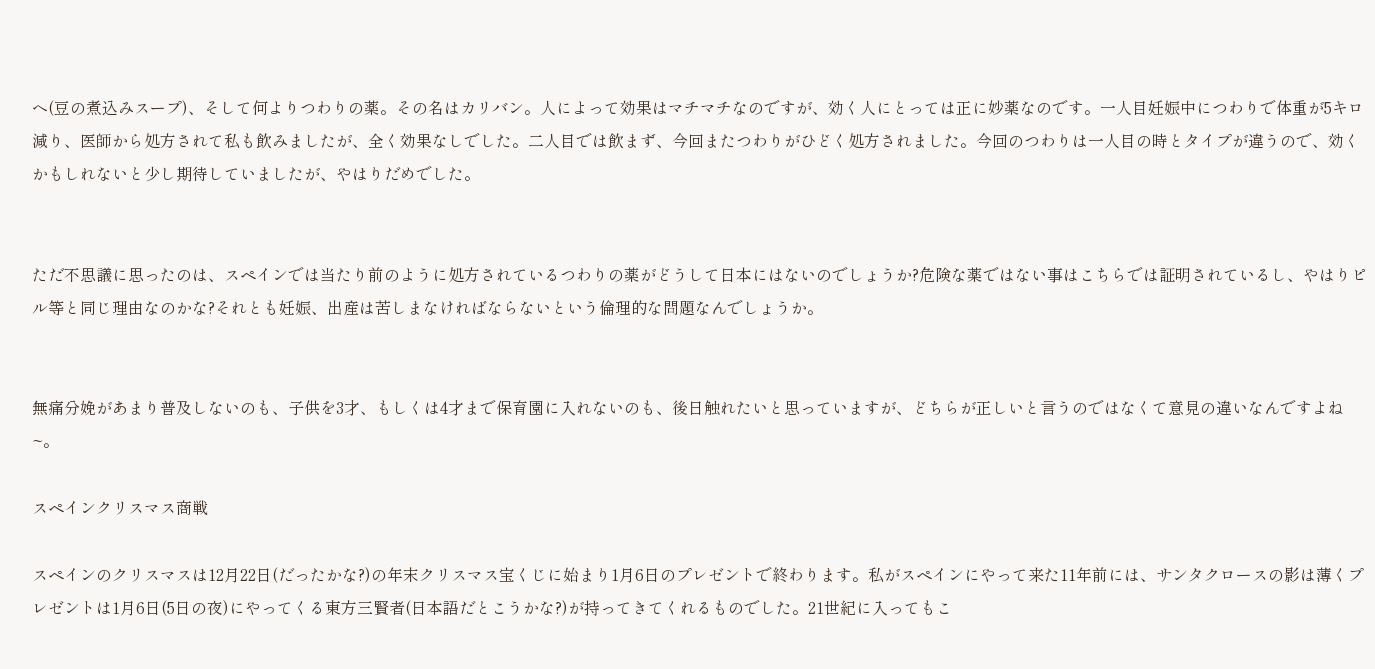ヘ(豆の煮込みスープ)、そして何よりつわりの薬。その名はカリバン。人によって効果はマチマチなのですが、効く人にとっては正に妙薬なのです。一人目妊娠中につわりで体重が5キロ減り、医師から処方されて私も飲みましたが、全く効果なしでした。二人目では飲まず、今回またつわりがひどく処方されました。今回のつわりは一人目の時とタイプが違うので、効くかもしれないと少し期待していましたが、やはりだめでした。


ただ不思議に思ったのは、スペインでは当たり前のように処方されているつわりの薬がどうして日本にはないのでしょうか?危険な薬ではない事はこちらでは証明されているし、やはりピル等と同じ理由なのかな?それとも妊娠、出産は苦しまなければならないという倫理的な問題なんでしょうか。


無痛分娩があまり普及しないのも、子供を3才、もしくは4才まで保育園に入れないのも、後日触れたいと思っていますが、どちらが正しいと言うのではなくて意見の違いなんですよね~。

スペインクリスマス商戦

スペインのクリスマスは12月22日(だったかな?)の年末クリスマス宝くじに始まり1月6日のプレゼントで終わります。私がスペインにやって来た11年前には、サンタクロースの影は薄くプレゼントは1月6日(5日の夜)にやってくる東方三賢者(日本語だとこうかな?)が持ってきてくれるものでした。21世紀に入ってもこ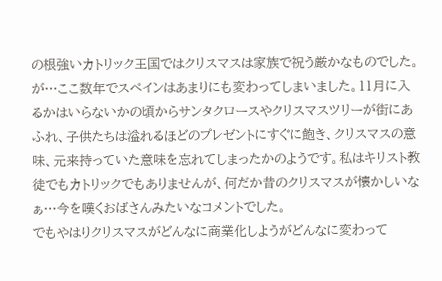の根強いカトリック王国ではクリスマスは家族で祝う厳かなものでした。が…ここ数年でスペインはあまりにも変わってしまいました。11月に入るかはいらないかの頃からサンタクロースやクリスマスツリーが街にあふれ、子供たちは溢れるほどのプレゼントにすぐに飽き、クリスマスの意味、元来持っていた意味を忘れてしまったかのようです。私はキリスト教徒でもカトリックでもありませんが、何だか昔のクリスマスが懐かしいなぁ…今を嘆くおばさんみたいなコメントでした。
でもやはりクリスマスがどんなに商業化しようがどんなに変わって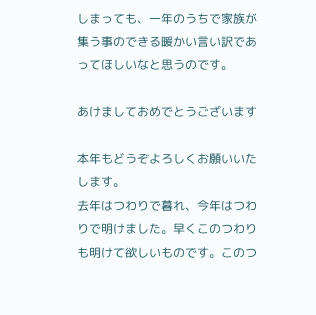しまっても、一年のうちで家族が集う事のできる暖かい言い訳であってほしいなと思うのです。

あけましておめでとうございます

本年もどうぞよろしくお願いいたします。
去年はつわりで暮れ、今年はつわりで明けました。早くこのつわりも明けて欲しいものです。このつ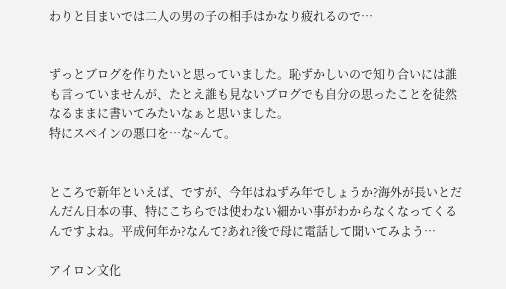わりと目まいでは二人の男の子の相手はかなり疲れるので…


ずっとブログを作りたいと思っていました。恥ずかしいので知り合いには誰も言っていませんが、たとえ誰も見ないブログでも自分の思ったことを徒然なるままに書いてみたいなぁと思いました。
特にスペインの悪口を…な~んて。


ところで新年といえば、ですが、今年はねずみ年でしょうか?海外が長いとだんだん日本の事、特にこちらでは使わない細かい事がわからなくなってくるんですよね。平成何年か?なんて?あれ?後で母に電話して聞いてみよう…

アイロン文化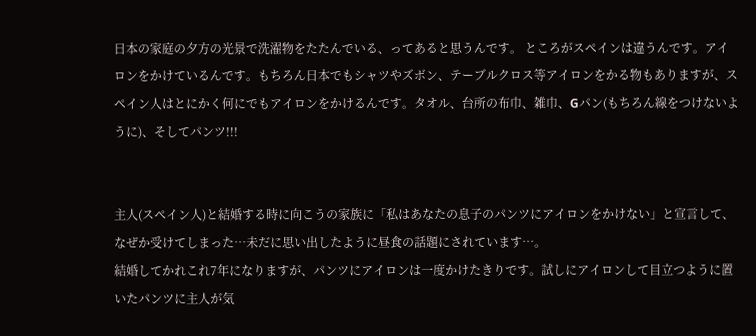日本の家庭の夕方の光景で洗濯物をたたんでいる、ってあると思うんです。 ところがスペインは違うんです。アイロンをかけているんです。もちろん日本でもシャツやズボン、テーブルクロス等アイロンをかる物もありますが、スペイン人はとにかく何にでもアイロンをかけるんです。タオル、台所の布巾、雑巾、Gパン(もちろん線をつけないように)、そしてパンツ!!!


主人(スペイン人)と結婚する時に向こうの家族に「私はあなたの息子のパンツにアイロンをかけない」と宣言して、なぜか受けてしまった…未だに思い出したように昼食の話題にされています…。
結婚してかれこれ7年になりますが、パンツにアイロンは一度かけたきりです。試しにアイロンして目立つように置いたパンツに主人が気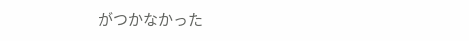がつかなかった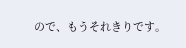ので、もうそれきりです。